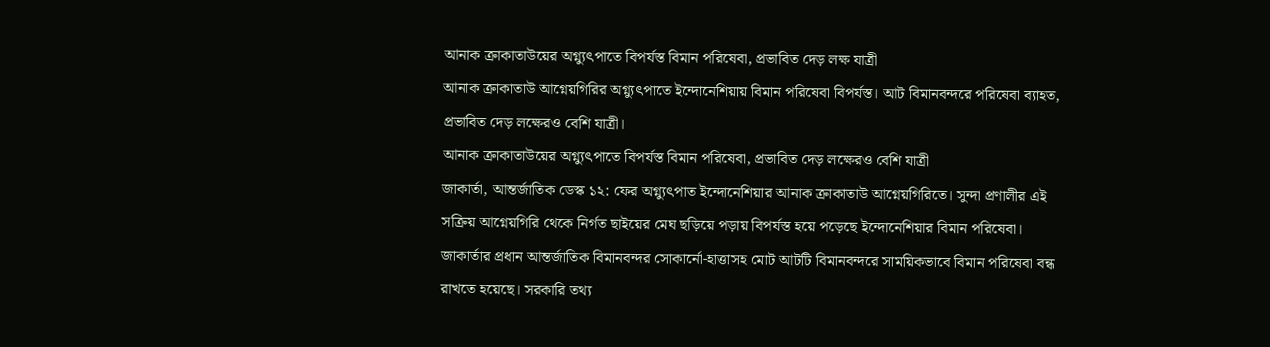আনাক ক্রাকাতাউয়ের অগ্ন্যুৎপাতে বিপর্যস্ত বিমান পরিষেবা, প্রভাবিত দেড় লক্ষ যাত্রী
আনাক ক্রাকাতাউ আগ্নেয়গিরির অগ্ন্যুৎপাতে ইন্দোনেশিয়ায় বিমান পরিষেবা বিপর্যস্ত। আট বিমানবন্দরে পরিষেবা ব্যাহত, প্রভাবিত দেড় লক্ষেরও বেশি যাত্রী।
আনাক ক্রাকাতাউয়ের অগ্ন্যুৎপাতে বিপর্যস্ত বিমান পরিষেবা, প্রভাবিত দেড় লক্ষেরও বেশি যাত্রী
জাকার্তা, আন্তর্জাতিক ডেস্ক ১২: ফের অগ্ন্যুৎপাত ইন্দোনেশিয়ার আনাক ক্রাকাতাউ আগ্নেয়গিরিতে। সুন্দা প্রণালীর এই সক্রিয় আগ্নেয়গিরি থেকে নির্গত ছাইয়ের মেঘ ছড়িয়ে পড়ায় বিপর্যস্ত হয়ে পড়েছে ইন্দোনেশিয়ার বিমান পরিষেবা। জাকার্তার প্রধান আন্তর্জাতিক বিমানবন্দর সোকার্নো-হাত্তাসহ মোট আটটি বিমানবন্দরে সাময়িকভাবে বিমান পরিষেবা বন্ধ রাখতে হয়েছে। সরকারি তথ্য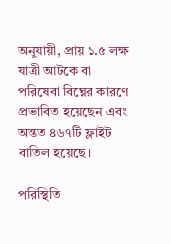অনুযায়ী, প্রায় ১.৫ লক্ষ যাত্রী আটকে বা পরিষেবা বিঘ্নের কারণে প্রভাবিত হয়েছেন এবং অন্তত ৪৬৭টি ফ্লাইট বাতিল হয়েছে।

পরিস্থিতি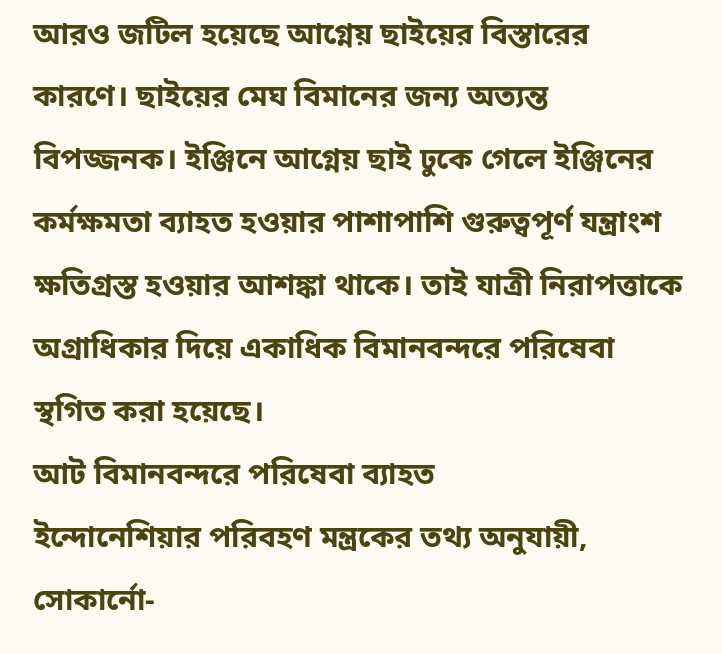আরও জটিল হয়েছে আগ্নেয় ছাইয়ের বিস্তারের কারণে। ছাইয়ের মেঘ বিমানের জন্য অত্যন্ত বিপজ্জনক। ইঞ্জিনে আগ্নেয় ছাই ঢুকে গেলে ইঞ্জিনের কর্মক্ষমতা ব্যাহত হওয়ার পাশাপাশি গুরুত্বপূর্ণ যন্ত্রাংশ ক্ষতিগ্রস্ত হওয়ার আশঙ্কা থাকে। তাই যাত্রী নিরাপত্তাকে অগ্রাধিকার দিয়ে একাধিক বিমানবন্দরে পরিষেবা স্থগিত করা হয়েছে।
আট বিমানবন্দরে পরিষেবা ব্যাহত
ইন্দোনেশিয়ার পরিবহণ মন্ত্রকের তথ্য অনুযায়ী, সোকার্নো-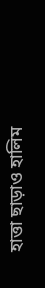হাত্তা ছাড়াও হালিম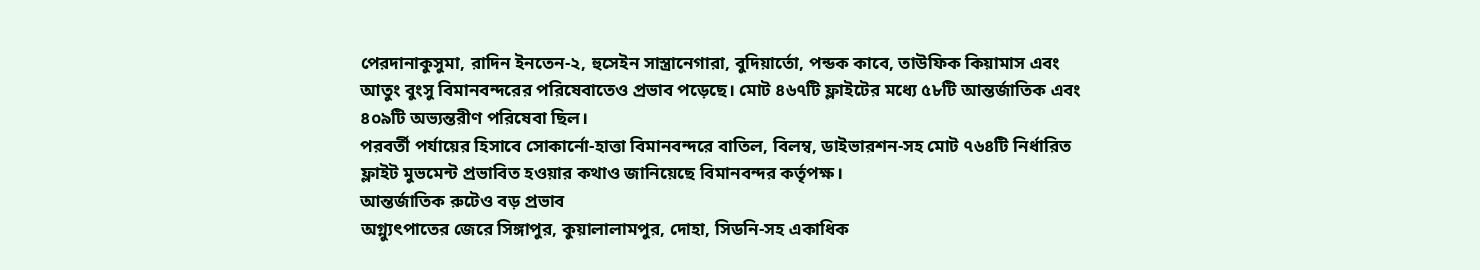পেরদানাকুসুমা, রাদিন ইনতেন-২, হুসেইন সাস্ত্রানেগারা, বুদিয়ার্তো, পন্ডক কাবে, তাউফিক কিয়ামাস এবং আতুং বুংসু বিমানবন্দরের পরিষেবাতেও প্রভাব পড়েছে। মোট ৪৬৭টি ফ্লাইটের মধ্যে ৫৮টি আন্তর্জাতিক এবং ৪০৯টি অভ্যন্তরীণ পরিষেবা ছিল।
পরবর্তী পর্যায়ের হিসাবে সোকার্নো-হাত্তা বিমানবন্দরে বাতিল, বিলম্ব, ডাইভারশন-সহ মোট ৭৬৪টি নির্ধারিত ফ্লাইট মুভমেন্ট প্রভাবিত হওয়ার কথাও জানিয়েছে বিমানবন্দর কর্তৃপক্ষ।
আন্তর্জাতিক রুটেও বড় প্রভাব
অগ্ন্যুৎপাতের জেরে সিঙ্গাপুর, কুয়ালালামপুর, দোহা, সিডনি-সহ একাধিক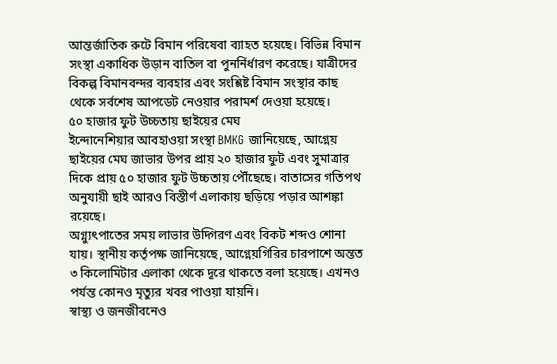আন্তর্জাতিক রুটে বিমান পরিষেবা ব্যাহত হয়েছে। বিভিন্ন বিমান সংস্থা একাধিক উড়ান বাতিল বা পুনর্নির্ধারণ করেছে। যাত্রীদের বিকল্প বিমানবন্দর ব্যবহার এবং সংশ্লিষ্ট বিমান সংস্থার কাছ থেকে সর্বশেষ আপডেট নেওয়ার পরামর্শ দেওয়া হয়েছে।
৫০ হাজার ফুট উচ্চতায় ছাইয়ের মেঘ
ইন্দোনেশিয়ার আবহাওয়া সংস্থা BMKG জানিয়েছে, আগ্নেয় ছাইয়ের মেঘ জাভার উপর প্রায় ২০ হাজার ফুট এবং সুমাত্রার দিকে প্রায় ৫০ হাজার ফুট উচ্চতায় পৌঁছেছে। বাতাসের গতিপথ অনুযায়ী ছাই আরও বিস্তীর্ণ এলাকায় ছড়িয়ে পড়ার আশঙ্কা রয়েছে।
অগ্ন্যুৎপাতের সময় লাভার উদ্গিরণ এবং বিকট শব্দও শোনা যায়। স্থানীয় কর্তৃপক্ষ জানিয়েছে, আগ্নেয়গিরির চারপাশে অন্তত ৩ কিলোমিটার এলাকা থেকে দূরে থাকতে বলা হয়েছে। এখনও পর্যন্ত কোনও মৃত্যুর খবর পাওয়া যায়নি।
স্বাস্থ্য ও জনজীবনেও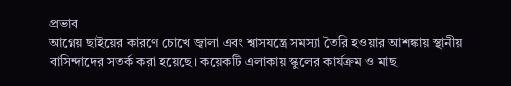প্রভাব
আগ্নেয় ছাইয়ের কারণে চোখে জ্বালা এবং শ্বাসযন্ত্রে সমস্যা তৈরি হওয়ার আশঙ্কায় স্থানীয় বাসিন্দাদের সতর্ক করা হয়েছে। কয়েকটি এলাকায় স্কুলের কার্যক্রম ও মাছ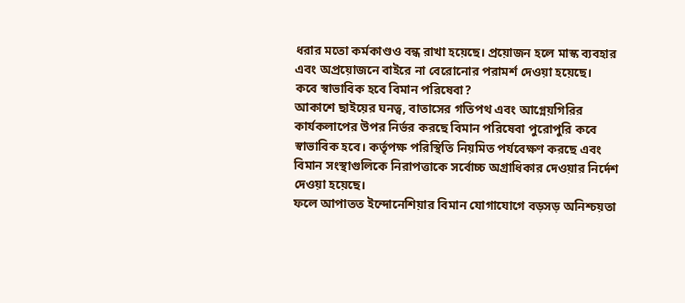ধরার মতো কর্মকাণ্ডও বন্ধ রাখা হয়েছে। প্রয়োজন হলে মাস্ক ব্যবহার এবং অপ্রয়োজনে বাইরে না বেরোনোর পরামর্শ দেওয়া হয়েছে।
কবে স্বাভাবিক হবে বিমান পরিষেবা?
আকাশে ছাইয়ের ঘনত্ব, বাতাসের গতিপথ এবং আগ্নেয়গিরির কার্যকলাপের উপর নির্ভর করছে বিমান পরিষেবা পুরোপুরি কবে স্বাভাবিক হবে। কর্তৃপক্ষ পরিস্থিতি নিয়মিত পর্যবেক্ষণ করছে এবং বিমান সংস্থাগুলিকে নিরাপত্তাকে সর্বোচ্চ অগ্রাধিকার দেওয়ার নির্দেশ দেওয়া হয়েছে।
ফলে আপাতত ইন্দোনেশিয়ার বিমান যোগাযোগে বড়সড় অনিশ্চয়তা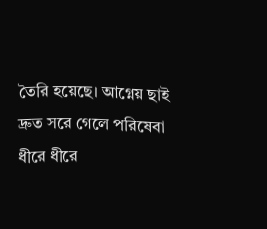তৈরি হয়েছে। আগ্নেয় ছাই দ্রুত সরে গেলে পরিষেবা ধীরে ধীরে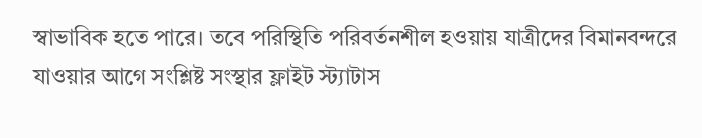স্বাভাবিক হতে পারে। তবে পরিস্থিতি পরিবর্তনশীল হওয়ায় যাত্রীদের বিমানবন্দরে যাওয়ার আগে সংশ্লিষ্ট সংস্থার ফ্লাইট স্ট্যাটাস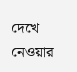দেখে নেওয়ার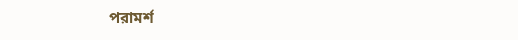পরামর্শ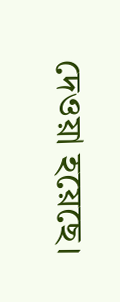দেওয়া হয়েছে।